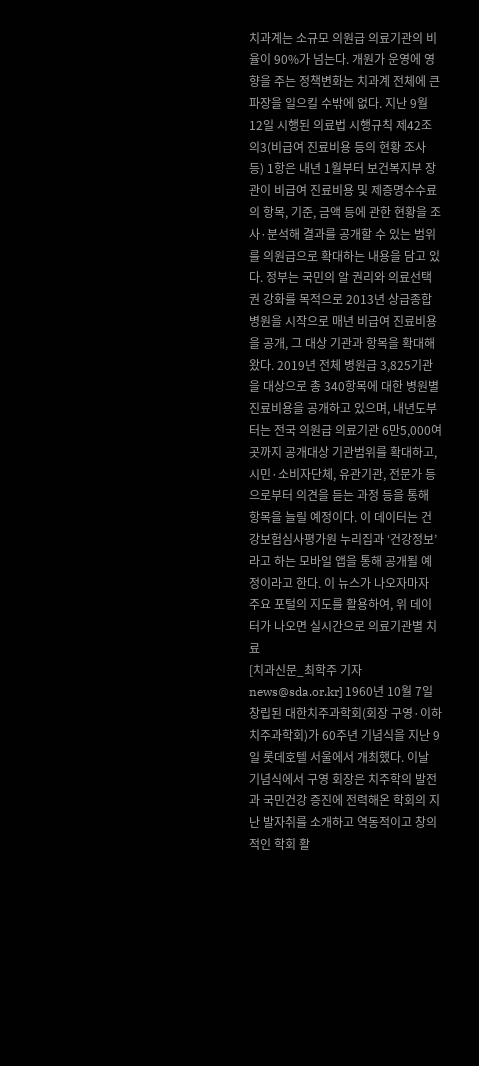치과계는 소규모 의원급 의료기관의 비율이 90%가 넘는다. 개원가 운영에 영향을 주는 정책변화는 치과계 전체에 큰 파장을 일으킬 수밖에 없다. 지난 9월 12일 시행된 의료법 시행규칙 제42조의3(비급여 진료비용 등의 현황 조사 등) 1항은 내년 1월부터 보건복지부 장관이 비급여 진료비용 및 제증명수수료의 항목, 기준, 금액 등에 관한 현황을 조사·분석해 결과를 공개할 수 있는 범위를 의원급으로 확대하는 내용을 담고 있다. 정부는 국민의 알 권리와 의료선택권 강화를 목적으로 2013년 상급종합병원을 시작으로 매년 비급여 진료비용을 공개, 그 대상 기관과 항목을 확대해 왔다. 2019년 전체 병원급 3,825기관을 대상으로 총 340항목에 대한 병원별 진료비용을 공개하고 있으며, 내년도부터는 전국 의원급 의료기관 6만5,000여 곳까지 공개대상 기관범위를 확대하고, 시민·소비자단체, 유관기관, 전문가 등으로부터 의견을 듣는 과정 등을 통해 항목을 늘릴 예정이다. 이 데이터는 건강보험심사평가원 누리집과 ‘건강정보’라고 하는 모바일 앱을 통해 공개될 예정이라고 한다. 이 뉴스가 나오자마자 주요 포털의 지도를 활용하여, 위 데이터가 나오면 실시간으로 의료기관별 치료
[치과신문_최학주 기자 news@sda.or.kr] 1960년 10월 7일 창립된 대한치주과학회(회장 구영·이하 치주과학회)가 60주년 기념식을 지난 9일 롯데호텔 서울에서 개최했다. 이날 기념식에서 구영 회장은 치주학의 발전과 국민건강 증진에 전력해온 학회의 지난 발자취를 소개하고 역동적이고 창의적인 학회 활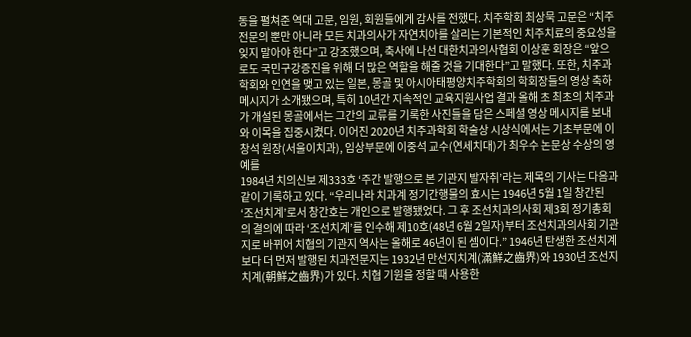동을 펼쳐준 역대 고문, 임원, 회원들에게 감사를 전했다. 치주학회 최상묵 고문은 “치주전문의 뿐만 아니라 모든 치과의사가 자연치아를 살리는 기본적인 치주치료의 중요성을 잊지 말아야 한다”고 강조했으며, 축사에 나선 대한치과의사협회 이상훈 회장은 “앞으로도 국민구강증진을 위해 더 많은 역할을 해줄 것을 기대한다”고 말했다. 또한, 치주과학회와 인연을 맺고 있는 일본, 몽골 및 아시아태평양치주학회의 학회장들의 영상 축하 메시지가 소개됐으며, 특히 10년간 지속적인 교육지원사업 결과 올해 초 최초의 치주과가 개설된 몽골에서는 그간의 교류를 기록한 사진들을 담은 스페셜 영상 메시지를 보내와 이목을 집중시켰다. 이어진 2020년 치주과학회 학술상 시상식에서는 기초부문에 이창석 원장(서울이치과), 임상부문에 이중석 교수(연세치대)가 최우수 논문상 수상의 영예를
1984년 치의신보 제333호 ‘주간 발행으로 본 기관지 발자취’라는 제목의 기사는 다음과 같이 기록하고 있다. “우리나라 치과계 정기간행물의 효시는 1946년 5월 1일 창간된 ‘조선치계’로서 창간호는 개인으로 발행됐었다. 그 후 조선치과의사회 제3회 정기총회의 결의에 따라 ‘조선치계’를 인수해 제10호(48년 6월 2일자)부터 조선치과의사회 기관지로 바뀌어 치협의 기관지 역사는 올해로 46년이 된 셈이다.” 1946년 탄생한 조선치계보다 더 먼저 발행된 치과전문지는 1932년 만선지치계(滿鮮之齒界)와 1930년 조선지치계(朝鮮之齒界)가 있다. 치협 기원을 정할 때 사용한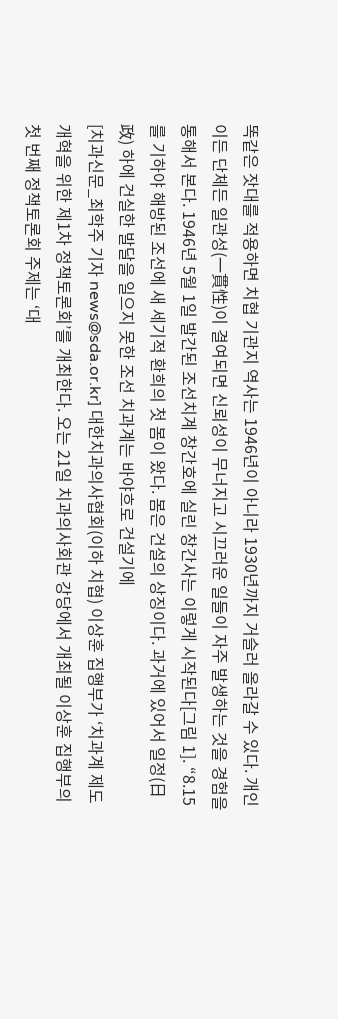똑같은 잣대를 적용하면 치협 기관지 역사는 1946년이 아니라 1930년까지 거슬러 올라갈 수 있다. 개인이든 단체든 일관성(一貫性)이 결여되면 신뢰성이 무너지고 시끄러운 일들이 자주 발생하는 것을 경험을 통해서 본다. 1946년 5월 1일 발간된 조선치계 창간호에 실린 창간사는 이렇게 시작된다[그림 1]. “8.15를 기하야 해방된 조선에 새 세기적 환희의 첫 봄이 왔다. 봄은 건설의 상징이다. 과거에 있어서 일정(日政) 하에 건실한 발달을 일으지 못한 조선 치과계는 바야흐로 건설기에
[치과신문_최학주 기자 news@sda.or.kr] 대한치과의사협회(이하 치협) 이상훈 집행부가 ‘치과계 제도개혁을 위한 제1차 정책토론회’를 개최한다. 오는 21일 치과의사회관 강당에서 개최될 이상훈 집행부의 첫 번째 정책토론회 주제는 ‘대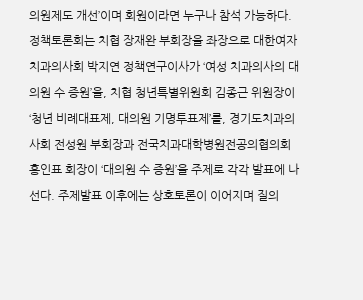의원제도 개선’이며 회원이라면 누구나 참석 가능하다. 정책토론회는 치협 장재완 부회장을 좌장으로 대한여자치과의사회 박지연 정책연구이사가 ‘여성 치과의사의 대의원 수 증원’을, 치협 청년특별위원회 김종근 위원장이 ‘청년 비례대표제, 대의원 기명투표제’를, 경기도치과의사회 전성원 부회장과 전국치과대학병원전공의협의회 홍인표 회장이 ‘대의원 수 증원’을 주제로 각각 발표에 나선다. 주제발표 이후에는 상호토론이 이어지며 질의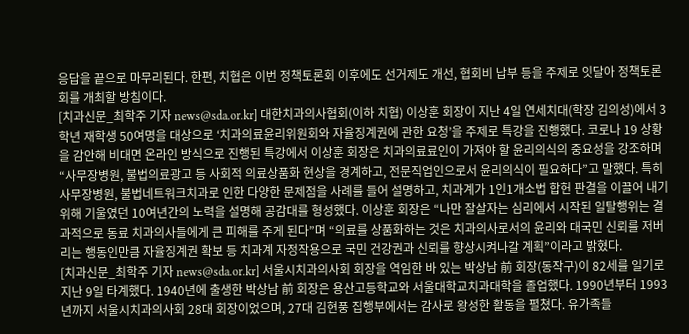응답을 끝으로 마무리된다. 한편, 치협은 이번 정책토론회 이후에도 선거제도 개선, 협회비 납부 등을 주제로 잇달아 정책토론회를 개최할 방침이다.
[치과신문_최학주 기자 news@sda.or.kr] 대한치과의사협회(이하 치협) 이상훈 회장이 지난 4일 연세치대(학장 김의성)에서 3학년 재학생 50여명을 대상으로 ‘치과의료윤리위원회와 자율징계권에 관한 요청’을 주제로 특강을 진행했다. 코로나 19 상황을 감안해 비대면 온라인 방식으로 진행된 특강에서 이상훈 회장은 치과의료료인이 가져야 할 윤리의식의 중요성을 강조하며 “사무장병원, 불법의료광고 등 사회적 의료상품화 현상을 경계하고, 전문직업인으로서 윤리의식이 필요하다”고 말했다. 특히 사무장병원, 불법네트워크치과로 인한 다양한 문제점을 사례를 들어 설명하고, 치과계가 1인1개소법 합헌 판결을 이끌어 내기 위해 기울였던 10여년간의 노력을 설명해 공감대를 형성했다. 이상훈 회장은 “나만 잘살자는 심리에서 시작된 일탈행위는 결과적으로 동료 치과의사들에게 큰 피해를 주게 된다”며 “의료를 상품화하는 것은 치과의사로서의 윤리와 대국민 신뢰를 저버리는 행동인만큼 자율징계권 확보 등 치과계 자정작용으로 국민 건강권과 신뢰를 향상시켜나갈 계획”이라고 밝혔다.
[치과신문_최학주 기자 news@sda.or.kr] 서울시치과의사회 회장을 역임한 바 있는 박상남 前 회장(동작구)이 82세를 일기로 지난 9일 타계했다. 1940년에 출생한 박상남 前 회장은 용산고등학교와 서울대학교치과대학을 졸업했다. 1990년부터 1993년까지 서울시치과의사회 28대 회장이었으며, 27대 김현풍 집행부에서는 감사로 왕성한 활동을 펼쳤다. 유가족들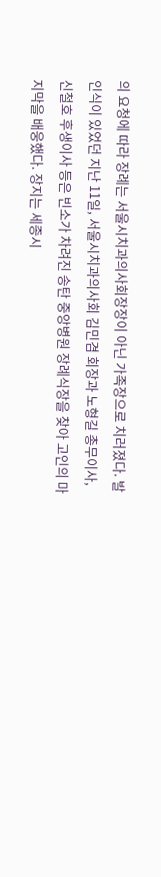의 요청에 따라 장례는 서울시치과의사회장장이 아닌 가족장으로 치러졌다. 발인식이 있었던 지난 11일, 서울시치과의사회 김민겸 회장과 노형길 총무이사, 신철호 후생이사 등은 빈소가 차려진 송탄 중앙병원 장례식장을 찾아 고인의 마지막을 배웅했다. 장지는 세종시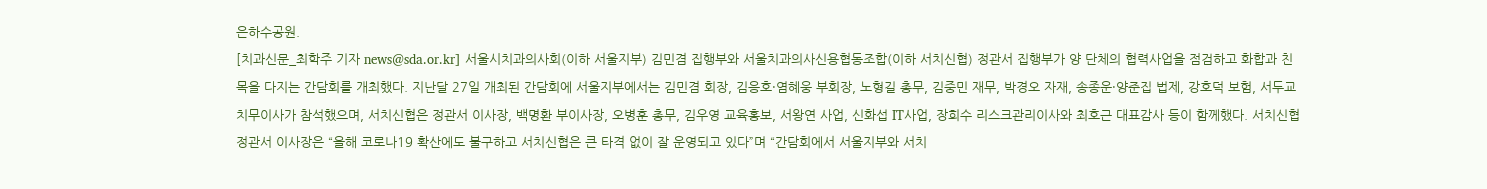은하수공원.
[치과신문_최학주 기자 news@sda.or.kr] 서울시치과의사회(이하 서울지부) 김민겸 집행부와 서울치과의사신용협동조합(이하 서치신협) 정관서 집행부가 양 단체의 협력사업을 점검하고 화합과 친목을 다지는 간담회를 개최했다. 지난달 27일 개최된 간담회에 서울지부에서는 김민겸 회장, 김응호·염혜웅 부회장, 노형길 총무, 김중민 재무, 박경오 자재, 송종운·양준집 법제, 강호덕 보험, 서두교 치무이사가 참석했으며, 서치신협은 정관서 이사장, 백명환 부이사장, 오병훈 총무, 김우영 교육홍보, 서왕연 사업, 신화섭 IT사업, 장희수 리스크관리이사와 최호근 대표감사 등이 함께했다. 서치신협 정관서 이사장은 “올해 코로나19 확산에도 불구하고 서치신협은 큰 타격 없이 잘 운영되고 있다”며 “간담회에서 서울지부와 서치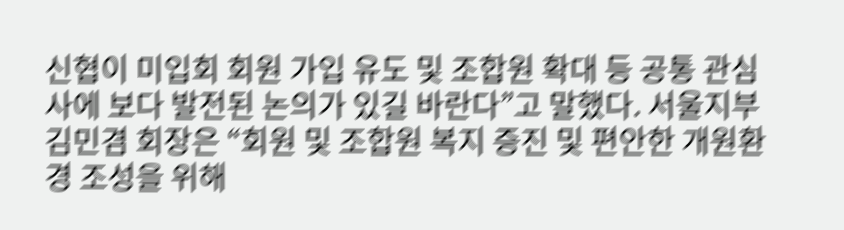신협이 미입회 회원 가입 유도 및 조합원 확대 등 공통 관심사에 보다 발전된 논의가 있길 바란다”고 말했다. 서울지부 김민겸 회장은 “회원 및 조합원 복지 증진 및 편안한 개원환경 조성을 위해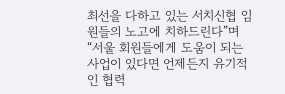최선을 다하고 있는 서치신협 임원들의 노고에 치하드린다”며 “서울 회원들에게 도움이 되는 사업이 있다면 언제든지 유기적인 협력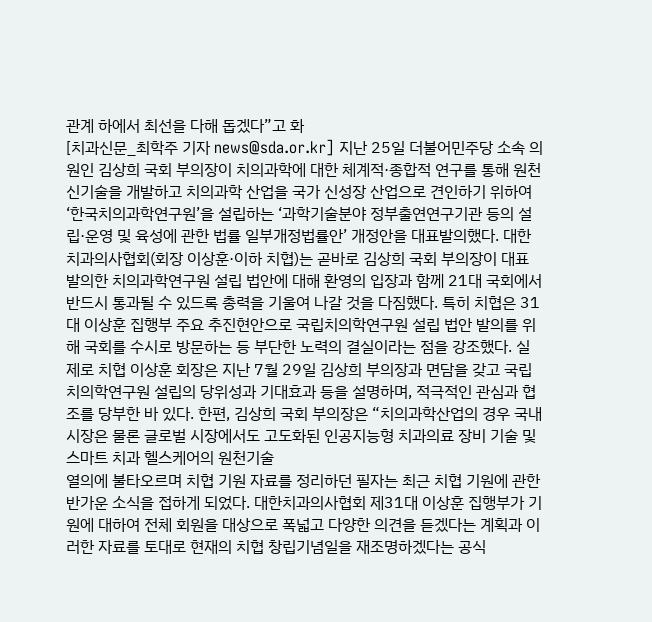관계 하에서 최선을 다해 돕겠다”고 화
[치과신문_최학주 기자 news@sda.or.kr] 지난 25일 더불어민주당 소속 의원인 김상희 국회 부의장이 치의과학에 대한 체계적·종합적 연구를 통해 원천 신기술을 개발하고 치의과학 산업을 국가 신성장 산업으로 견인하기 위하여 ‘한국치의과학연구원’을 설립하는 ‘과학기술분야 정부출연연구기관 등의 설립·운영 및 육성에 관한 법률 일부개정법률안’ 개정안을 대표발의했다. 대한치과의사협회(회장 이상훈·이하 치협)는 곧바로 김상희 국회 부의장이 대표 발의한 치의과학연구원 설립 법안에 대해 환영의 입장과 함께 21대 국회에서 반드시 통과될 수 있드록 총력을 기울여 나갈 것을 다짐했다. 특히 치협은 31대 이상훈 집행부 주요 추진현안으로 국립치의학연구원 설립 법안 발의를 위해 국회를 수시로 방문하는 등 부단한 노력의 결실이라는 점을 강조했다. 실제로 치협 이상훈 회장은 지난 7월 29일 김상희 부의장과 면담을 갖고 국립 치의학연구원 설립의 당위성과 기대효과 등을 설명하며, 적극적인 관심과 협조를 당부한 바 있다. 한편, 김상희 국회 부의장은 “치의과학산업의 경우 국내시장은 물론 글로벌 시장에서도 고도화된 인공지능형 치과의료 장비 기술 및 스마트 치과 헬스케어의 원천기술
열의에 불타오르며 치협 기원 자료를 정리하던 필자는 최근 치협 기원에 관한 반가운 소식을 접하게 되었다. 대한치과의사협회 제31대 이상훈 집행부가 기원에 대하여 전체 회원을 대상으로 폭넓고 다양한 의견을 듣겠다는 계획과 이러한 자료를 토대로 현재의 치협 창립기념일을 재조명하겠다는 공식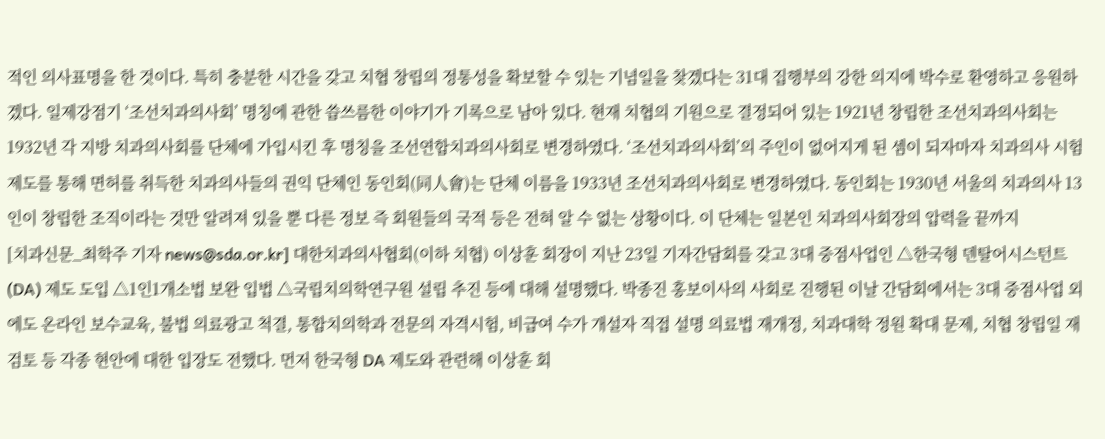적인 의사표명을 한 것이다. 특히 충분한 시간을 갖고 치협 창립의 정통성을 확보할 수 있는 기념일을 찾겠다는 31대 집행부의 강한 의지에 박수로 환영하고 응원하겠다. 일제강점기 ‘조선치과의사회’ 명칭에 관한 씁쓰름한 이야기가 기록으로 남아 있다. 현재 치협의 기원으로 결정되어 있는 1921년 창립한 조선치과의사회는 1932년 각 지방 치과의사회를 단체에 가입시킨 후 명칭을 조선연합치과의사회로 변경하였다. ‘조선치과의사회’의 주인이 없어지게 된 셈이 되자마자 치과의사 시험제도를 통해 면허를 취득한 치과의사들의 권익 단체인 동인회(同人會)는 단체 이름을 1933년 조선치과의사회로 변경하였다. 동인회는 1930년 서울의 치과의사 13인이 창립한 조직이라는 것만 알려져 있을 뿐 다른 정보 즉 회원들의 국적 등은 전혀 알 수 없는 상황이다. 이 단체는 일본인 치과의사회장의 압력을 끝까지
[치과신문_최학주 기자 news@sda.or.kr] 대한치과의사협회(이하 치협) 이상훈 회장이 지난 23일 기자간담회를 갖고 3대 중점사업인 △한국형 덴탈어시스턴트(DA) 제도 도입 △1인1개소법 보완 입법 △국립치의학연구원 설립 추진 등에 대해 설명했다. 박종진 홍보이사의 사회로 진행된 이날 간담회에서는 3대 중점사업 외에도 온라인 보수교육, 불법 의료광고 척결, 통합치의학과 전문의 자격시험, 비급여 수가 개설자 직접 설명 의료법 재개정, 치과대학 정원 확대 문제, 치협 창립일 재검토 등 각종 현안에 대한 입장도 전했다. 먼저 한국형 DA 제도와 관련해 이상훈 회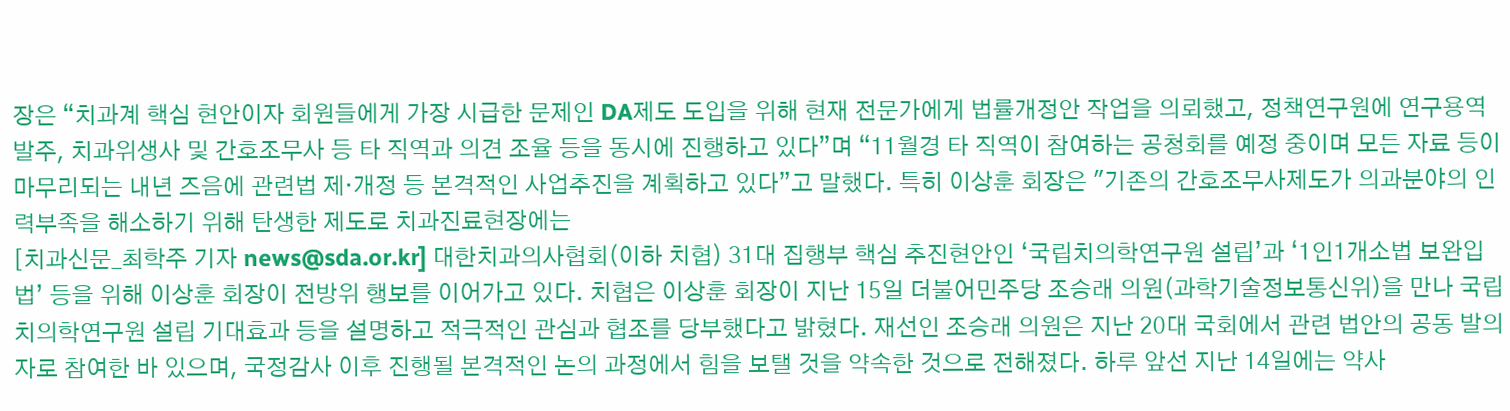장은 “치과계 핵심 현안이자 회원들에게 가장 시급한 문제인 DA제도 도입을 위해 현재 전문가에게 법률개정안 작업을 의뢰했고, 정책연구원에 연구용역 발주, 치과위생사 및 간호조무사 등 타 직역과 의견 조율 등을 동시에 진행하고 있다”며 “11월경 타 직역이 참여하는 공청회를 예정 중이며 모든 자료 등이 마무리되는 내년 즈음에 관련법 제·개정 등 본격적인 사업추진을 계획하고 있다”고 말했다. 특히 이상훈 회장은 "기존의 간호조무사제도가 의과분야의 인력부족을 해소하기 위해 탄생한 제도로 치과진료현장에는
[치과신문_최학주 기자 news@sda.or.kr] 대한치과의사협회(이하 치협) 31대 집행부 핵심 추진현안인 ‘국립치의학연구원 설립’과 ‘1인1개소법 보완입법’ 등을 위해 이상훈 회장이 전방위 행보를 이어가고 있다. 치협은 이상훈 회장이 지난 15일 더불어민주당 조승래 의원(과학기술정보통신위)을 만나 국립치의학연구원 설립 기대효과 등을 설명하고 적극적인 관심과 협조를 당부했다고 밝혔다. 재선인 조승래 의원은 지난 20대 국회에서 관련 법안의 공동 발의자로 참여한 바 있으며, 국정감사 이후 진행될 본격적인 논의 과정에서 힘을 보탤 것을 약속한 것으로 전해졌다. 하루 앞선 지난 14일에는 약사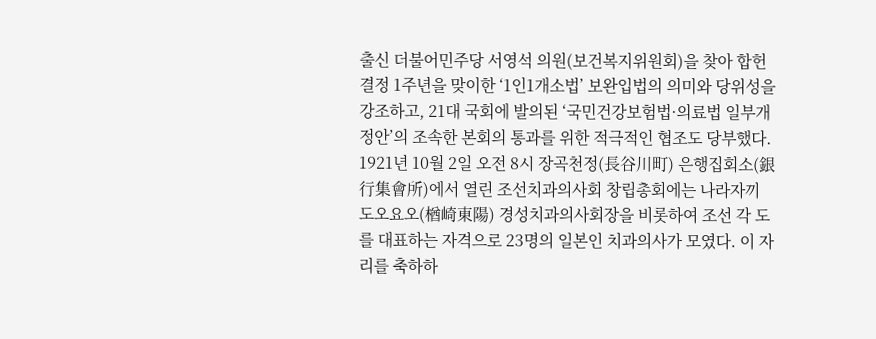출신 더불어민주당 서영석 의원(보건복지위원회)을 찾아 합헌 결정 1주년을 맞이한 ‘1인1개소법’ 보완입법의 의미와 당위성을 강조하고, 21대 국회에 발의된 ‘국민건강보험법·의료법 일부개정안’의 조속한 본회의 통과를 위한 적극적인 협조도 당부했다.
1921년 10월 2일 오전 8시 장곡천정(長谷川町) 은행집회소(銀行集會所)에서 열린 조선치과의사회 창립총회에는 나라자끼 도오요오(楢崎東陽) 경성치과의사회장을 비롯하여 조선 각 도를 대표하는 자격으로 23명의 일본인 치과의사가 모였다. 이 자리를 축하하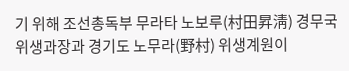기 위해 조선총독부 무라타 노보루(村田昇淸) 경무국 위생과장과 경기도 노무라(野村) 위생계원이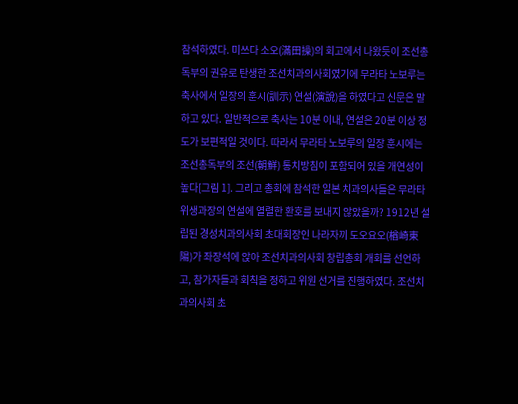참석하였다. 미쓰다 소오(滿田操)의 회고에서 나왔듯이 조선총독부의 권유로 탄생한 조선치과의사회였기에 무라타 노보루는 축사에서 일장의 훈시(訓示) 연설(演說)을 하였다고 신문은 말하고 있다. 일반적으로 축사는 10분 이내, 연설은 20분 이상 정도가 보편적일 것이다. 따라서 무라타 노보루의 일장 훈시에는 조선총독부의 조선(朝鮮) 통치방침이 포함되어 있을 개연성이 높다[그림 1]. 그리고 총회에 참석한 일본 치과의사들은 무라타 위생과장의 연설에 열렬한 환호를 보내지 않았을까? 1912년 설립된 경성치과의사회 초대회장인 나라자끼 도오요오(楢崎東陽)가 좌장석에 앉아 조선치과의사회 창립총회 개회를 선언하고, 참가자들과 회칙을 정하고 위원 선거를 진행하였다. 조선치과의사회 초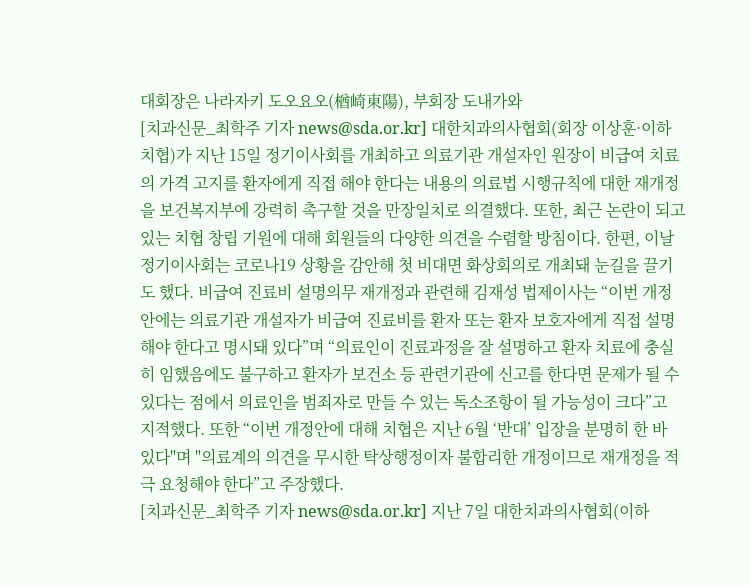대회장은 나라자키 도오요오(楢崎東陽), 부회장 도내가와
[치과신문_최학주 기자 news@sda.or.kr] 대한치과의사협회(회장 이상훈·이하 치협)가 지난 15일 정기이사회를 개최하고 의료기관 개설자인 원장이 비급여 치료의 가격 고지를 환자에게 직접 해야 한다는 내용의 의료법 시행규칙에 대한 재개정을 보건복지부에 강력히 촉구할 것을 만장일치로 의결했다. 또한, 최근 논란이 되고 있는 치협 창립 기원에 대해 회원들의 다양한 의견을 수렴할 방침이다. 한편, 이날 정기이사회는 코로나19 상황을 감안해 첫 비대면 화상회의로 개최돼 눈길을 끌기도 했다. 비급여 진료비 설명의무 재개정과 관련해 김재성 법제이사는 “이번 개정안에는 의료기관 개설자가 비급여 진료비를 환자 또는 환자 보호자에게 직접 설명해야 한다고 명시돼 있다”며 “의료인이 진료과정을 잘 설명하고 환자 치료에 충실히 임했음에도 불구하고 환자가 보건소 등 관련기관에 신고를 한다면 문제가 될 수 있다는 점에서 의료인을 범죄자로 만들 수 있는 독소조항이 될 가능성이 크다”고 지적했다. 또한 “이번 개정안에 대해 치협은 지난 6월 ‘반대’ 입장을 분명히 한 바 있다"며 "의료계의 의견을 무시한 탁상행정이자 불합리한 개정이므로 재개정을 적극 요청해야 한다”고 주장했다.
[치과신문_최학주 기자 news@sda.or.kr] 지난 7일 대한치과의사협회(이하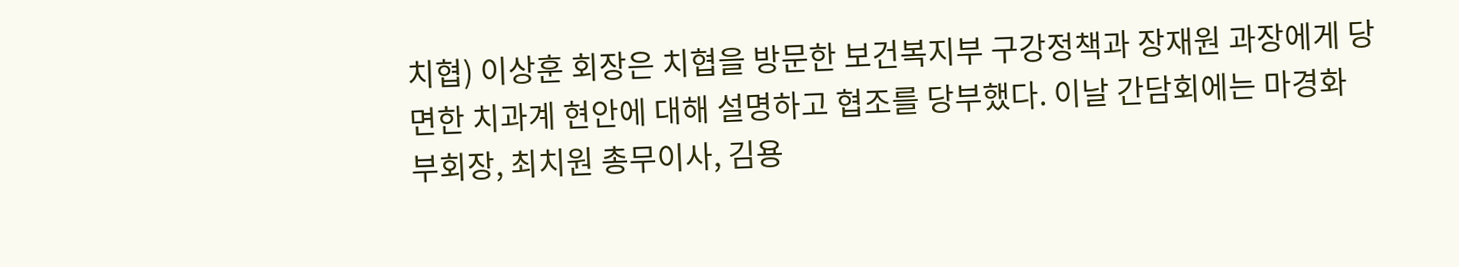치협) 이상훈 회장은 치협을 방문한 보건복지부 구강정책과 장재원 과장에게 당면한 치과계 현안에 대해 설명하고 협조를 당부했다. 이날 간담회에는 마경화 부회장, 최치원 총무이사, 김용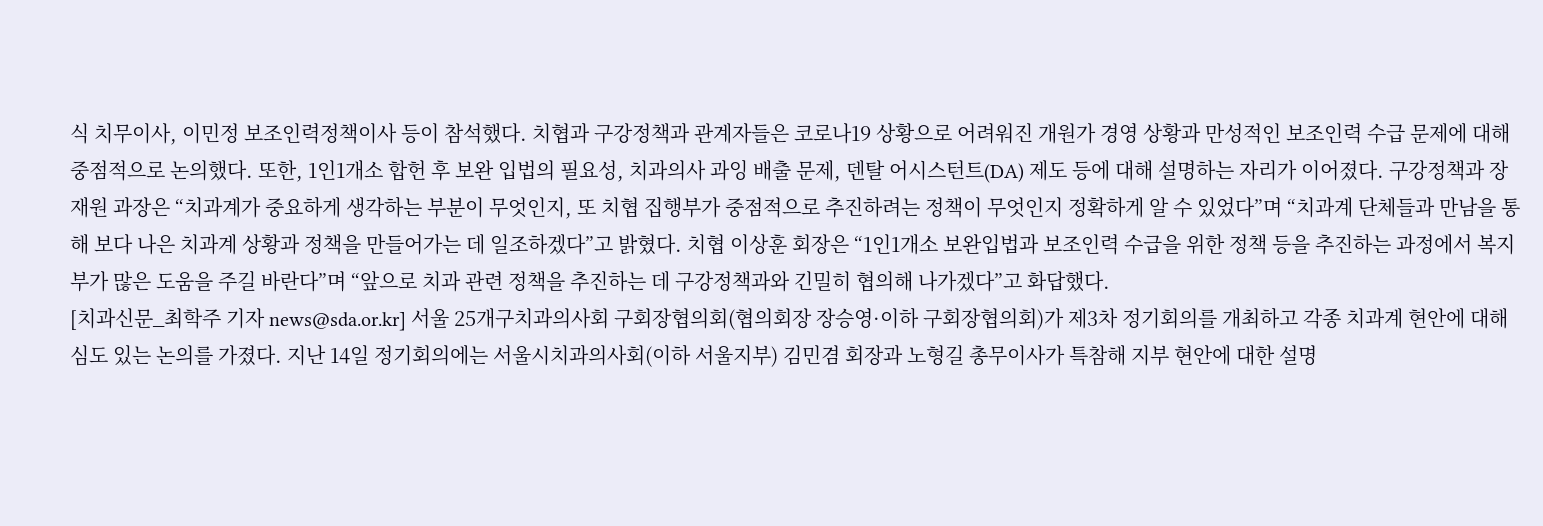식 치무이사, 이민정 보조인력정책이사 등이 참석했다. 치협과 구강정책과 관계자들은 코로나19 상황으로 어려워진 개원가 경영 상황과 만성적인 보조인력 수급 문제에 대해 중점적으로 논의했다. 또한, 1인1개소 합헌 후 보완 입법의 필요성, 치과의사 과잉 배출 문제, 덴탈 어시스턴트(DA) 제도 등에 대해 설명하는 자리가 이어졌다. 구강정책과 장재원 과장은 “치과계가 중요하게 생각하는 부분이 무엇인지, 또 치협 집행부가 중점적으로 추진하려는 정책이 무엇인지 정확하게 알 수 있었다”며 “치과계 단체들과 만남을 통해 보다 나은 치과계 상황과 정책을 만들어가는 데 일조하겠다”고 밝혔다. 치협 이상훈 회장은 “1인1개소 보완입법과 보조인력 수급을 위한 정책 등을 추진하는 과정에서 복지부가 많은 도움을 주길 바란다”며 “앞으로 치과 관련 정책을 추진하는 데 구강정책과와 긴밀히 협의해 나가겠다”고 화답했다.
[치과신문_최학주 기자 news@sda.or.kr] 서울 25개구치과의사회 구회장협의회(협의회장 장승영·이하 구회장협의회)가 제3차 정기회의를 개최하고 각종 치과계 현안에 대해 심도 있는 논의를 가졌다. 지난 14일 정기회의에는 서울시치과의사회(이하 서울지부) 김민겸 회장과 노형길 총무이사가 특참해 지부 현안에 대한 설명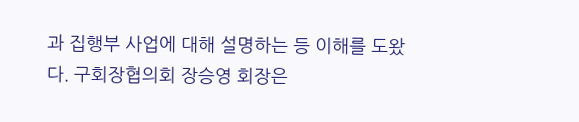과 집행부 사업에 대해 설명하는 등 이해를 도왔다. 구회장협의회 장승영 회장은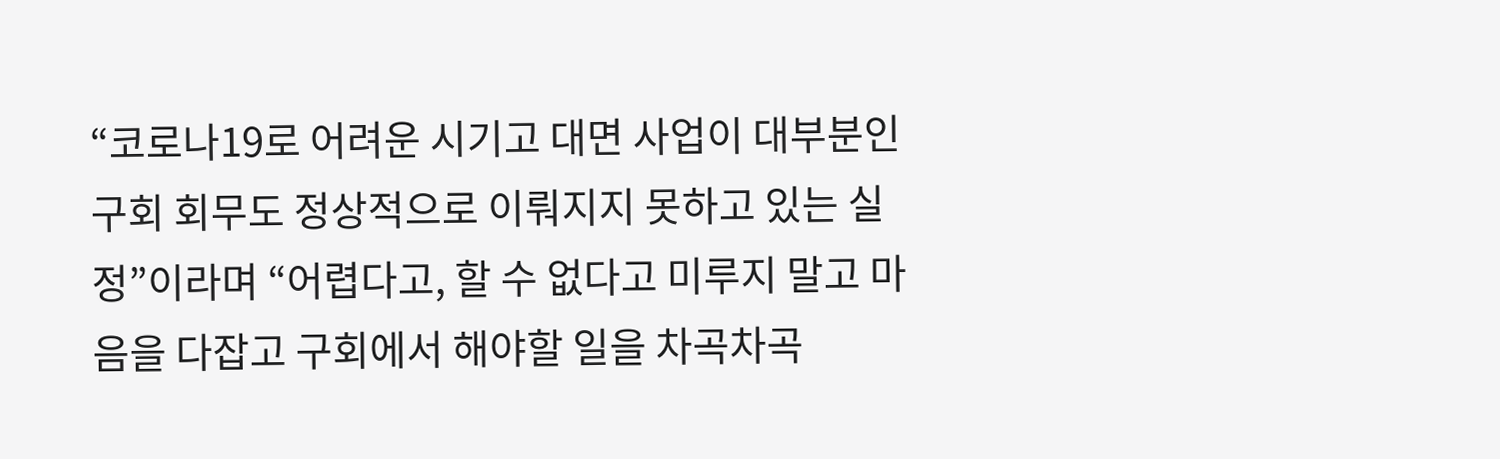“코로나19로 어려운 시기고 대면 사업이 대부분인 구회 회무도 정상적으로 이뤄지지 못하고 있는 실정”이라며 “어렵다고, 할 수 없다고 미루지 말고 마음을 다잡고 구회에서 해야할 일을 차곡차곡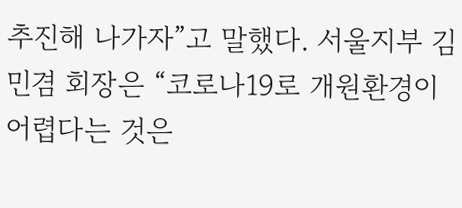추진해 나가자”고 말했다. 서울지부 김민겸 회장은 “코로나19로 개원환경이 어렵다는 것은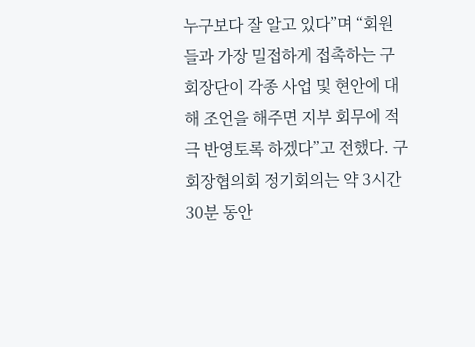누구보다 잘 알고 있다”며 “회원들과 가장 밀접하게 접촉하는 구회장단이 각종 사업 및 현안에 대해 조언을 해주면 지부 회무에 적극 반영토록 하겠다”고 전했다. 구회장협의회 정기회의는 약 3시간 30분 동안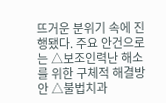뜨거운 분위기 속에 진행됐다. 주요 안건으로는 △보조인력난 해소를 위한 구체적 해결방안 △불법치과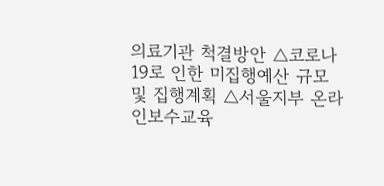의료기관 척결방안 △코로나19로 인한 미집행예산 규모 및 집행계획 △서울지부 온라인보수교육